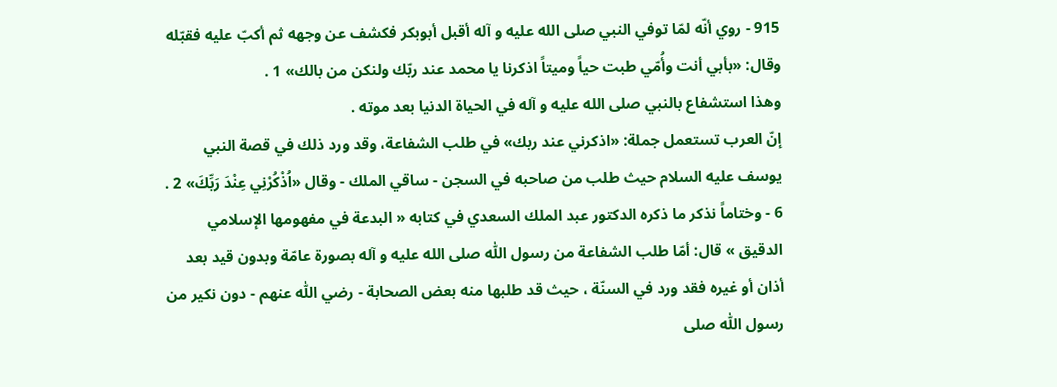915 - روي أنّه لمّا توفي النبي صلى الله عليه و آله أقبل أبوبكر فكشف عن وجهه ثم أكبّ عليه فقبّله وقال: «بأبي أنت وأُمّي طبت حياً وميتاً اذكرنا يا محمد عند ربّك ولنكن من بالك» 1 .
وهذا استشفاع بالنبي صلى الله عليه و آله في الحياة الدنيا بعد موته .
إنّ العرب تستعمل جملة: «اذكرني عند ربك» في طلب الشفاعة، وقد ورد ذلك في قصة النبي يوسف عليه السلام حيث طلب من صاحبه في السجن - ساقي الملك - وقال «اُذْكُرْنِي عِنْدَ رَبِّكَ» 2 .
6 - وختاماً نذكر ما ذكره الدكتور عبد الملك السعدي في كتابه « البدعة في مفهومها الإسلامي الدقيق » قال: أمّا طلب الشفاعة من رسول اللّٰه صلى الله عليه و آله بصورة عامّة وبدون قيد بعد أذان أو غيره فقد ورد في السنّة ، حيث قد طلبها منه بعض الصحابة - رضي اللّٰه عنهم - دون نكير من رسول اللّٰه صلى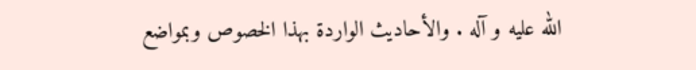الله عليه و آله . والأحاديث الواردة بهذا الخصوص وبمواضع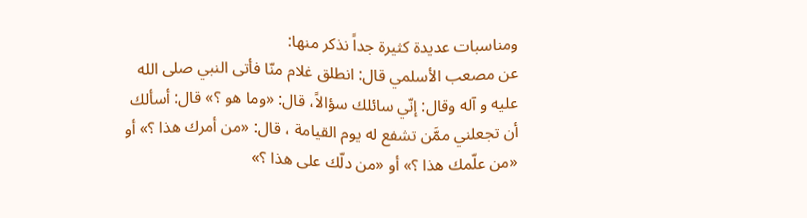ومناسبات عديدة كثيرة جداً نذكر منها:
عن مصعب الأسلمي قال: انطلق غلام منّا فأتى النبي صلى الله عليه و آله وقال: إنّي سائلك سؤالاً، قال: «وما هو ؟» قال: أسألك أن تجعلني ممَّن تشفع له يوم القيامة ، قال: «من أمرك هذا ؟» أو «من علّمك هذا ؟» أو «من دلّك على هذا ؟»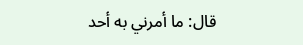قال: ما أمرني به أحد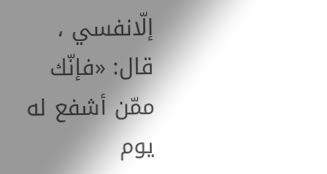إلّانفسي ، قال: «فإنّك ممّن أشفع له يوم